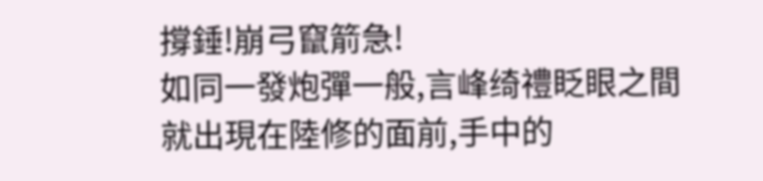撐錘!崩弓竄箭急!
如同一發炮彈一般,言峰绮禮眨眼之間就出現在陸修的面前,手中的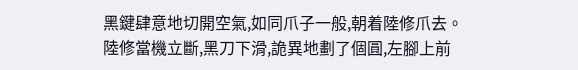黑鍵肆意地切開空氣,如同爪子一般,朝着陸修爪去。
陸修當機立斷,黑刀下滑,詭異地劃了個圓,左腳上前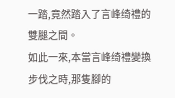一踏,竟然踏入了言峰绮禮的雙腿之間。
如此一來,本當言峰绮禮變換步伐之時,那隻腳的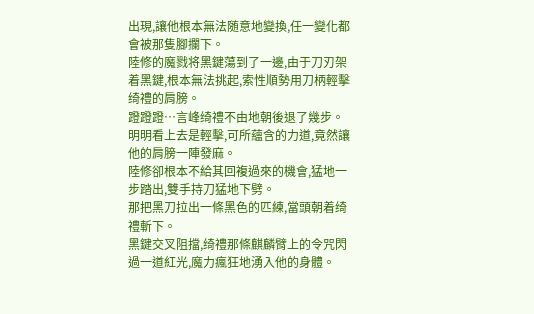出現,讓他根本無法随意地變換,任一變化都會被那隻腳攔下。
陸修的魔戮将黑鍵蕩到了一邊,由于刀刃架着黑鍵,根本無法挑起,索性順勢用刀柄輕擊绮禮的肩膀。
蹬蹬蹬…言峰绮禮不由地朝後退了幾步。
明明看上去是輕擊,可所蘊含的力道,竟然讓他的肩膀一陣發麻。
陸修卻根本不給其回複過來的機會,猛地一步踏出,雙手持刀猛地下劈。
那把黑刀拉出一條黑色的匹練,當頭朝着绮禮斬下。
黑鍵交叉阻擋,绮禮那條麒麟臂上的令咒閃過一道紅光,魔力瘋狂地湧入他的身體。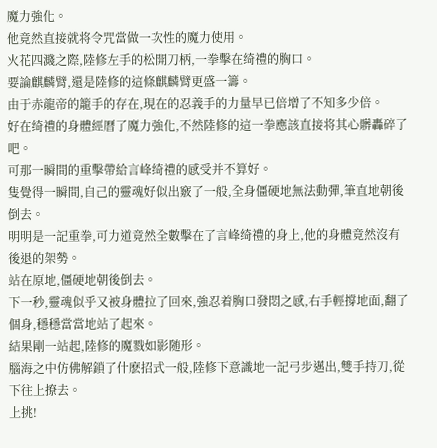魔力強化。
他竟然直接就将令咒當做一次性的魔力使用。
火花四濺之際,陸修左手的松開刀柄,一拳擊在绮禮的胸口。
要論麒麟臂,還是陸修的這條麒麟臂更盛一籌。
由于赤龍帝的籠手的存在,現在的忍義手的力量早已倍增了不知多少倍。
好在绮禮的身體經曆了魔力強化,不然陸修的這一拳應該直接将其心髒轟碎了吧。
可那一瞬間的重擊帶給言峰绮禮的感受并不算好。
隻覺得一瞬間,自己的靈魂好似出竅了一般,全身僵硬地無法動彈,筆直地朝後倒去。
明明是一記重拳,可力道竟然全數擊在了言峰绮禮的身上,他的身體竟然沒有後退的架勢。
站在原地,僵硬地朝後倒去。
下一秒,靈魂似乎又被身體拉了回來,強忍着胸口發悶之感,右手輕撐地面,翻了個身,穩穩當當地站了起來。
結果剛一站起,陸修的魔戮如影随形。
腦海之中仿佛解鎖了什麽招式一般,陸修下意識地一記弓步邁出,雙手持刀,從下往上撩去。
上挑!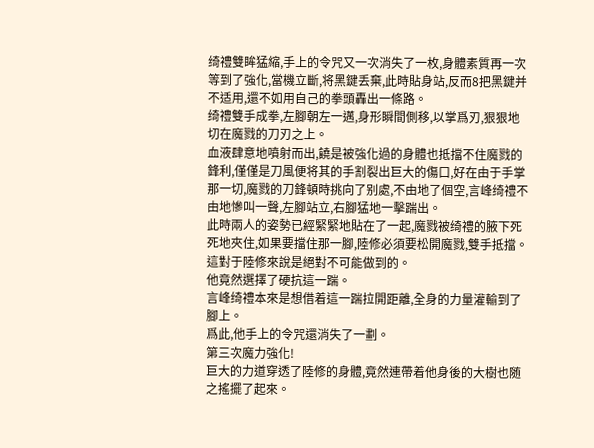绮禮雙眸猛縮,手上的令咒又一次消失了一枚,身體素質再一次等到了強化,當機立斷,将黑鍵丢棄,此時貼身站,反而8把黑鍵并不适用,還不如用自己的拳頭轟出一條路。
绮禮雙手成拳,左腳朝左一邁,身形瞬間側移,以掌爲刃,狠狠地切在魔戮的刀刃之上。
血液肆意地噴射而出,饒是被強化過的身體也抵擋不住魔戮的鋒利,僅僅是刀風便将其的手割裂出巨大的傷口,好在由于手掌那一切,魔戮的刀鋒頓時挑向了别處,不由地了個空,言峰绮禮不由地慘叫一聲,左腳站立,右腳猛地一擊踹出。
此時兩人的姿勢已經緊緊地貼在了一起,魔戮被绮禮的腋下死死地夾住,如果要擋住那一腳,陸修必須要松開魔戮,雙手抵擋。
這對于陸修來說是絕對不可能做到的。
他竟然選擇了硬抗這一踹。
言峰绮禮本來是想借着這一踹拉開距離,全身的力量灌輸到了腳上。
爲此,他手上的令咒還消失了一劃。
第三次魔力強化!
巨大的力道穿透了陸修的身體,竟然連帶着他身後的大樹也随之搖擺了起來。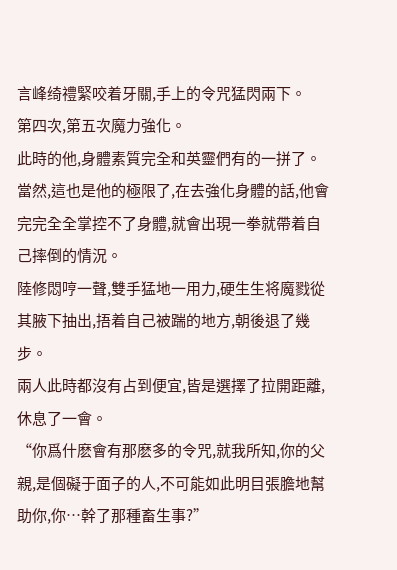言峰绮禮緊咬着牙關,手上的令咒猛閃兩下。
第四次,第五次魔力強化。
此時的他,身體素質完全和英靈們有的一拼了。
當然,這也是他的極限了,在去強化身體的話,他會完完全全掌控不了身體,就會出現一拳就帶着自己摔倒的情況。
陸修悶哼一聲,雙手猛地一用力,硬生生将魔戮從其腋下抽出,捂着自己被踹的地方,朝後退了幾步。
兩人此時都沒有占到便宜,皆是選擇了拉開距離,休息了一會。
“你爲什麽會有那麽多的令咒,就我所知,你的父親,是個礙于面子的人,不可能如此明目張膽地幫助你,你…幹了那種畜生事?”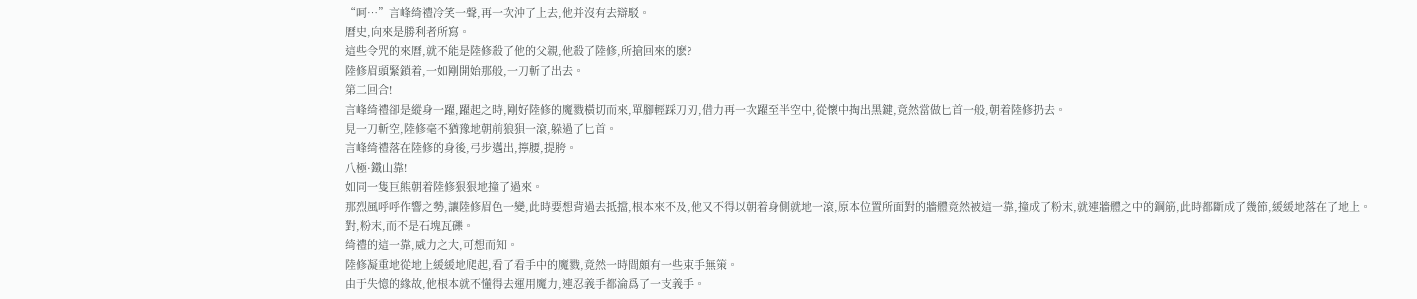“呵…”言峰绮禮冷笑一聲,再一次沖了上去,他并沒有去辯駁。
曆史,向來是勝利者所寫。
這些令咒的來曆,就不能是陸修殺了他的父親,他殺了陸修,所搶回來的麽?
陸修眉頭緊鎖着,一如剛開始那般,一刀斬了出去。
第二回合!
言峰绮禮卻是縱身一躍,躍起之時,剛好陸修的魔戮橫切而來,單腳輕踩刀刃,借力再一次躍至半空中,從懷中掏出黑鍵,竟然當做匕首一般,朝着陸修扔去。
見一刀斬空,陸修毫不猶豫地朝前狼狽一滾,躲過了匕首。
言峰绮禮落在陸修的身後,弓步邁出,擰腰,提胯。
八極·鐵山靠!
如同一隻巨熊朝着陸修狠狠地撞了過來。
那烈風呼呼作響之勢,讓陸修眉色一變,此時要想背過去抵擋,根本來不及,他又不得以朝着身側就地一滾,原本位置所面對的牆體竟然被這一靠,撞成了粉末,就連牆體之中的鋼筋,此時都斷成了幾節,緩緩地落在了地上。
對,粉末,而不是石塊瓦礫。
绮禮的這一靠,威力之大,可想而知。
陸修凝重地從地上緩緩地爬起,看了看手中的魔戮,竟然一時間頗有一些束手無策。
由于失憶的緣故,他根本就不懂得去運用魔力,連忍義手都淪爲了一支義手。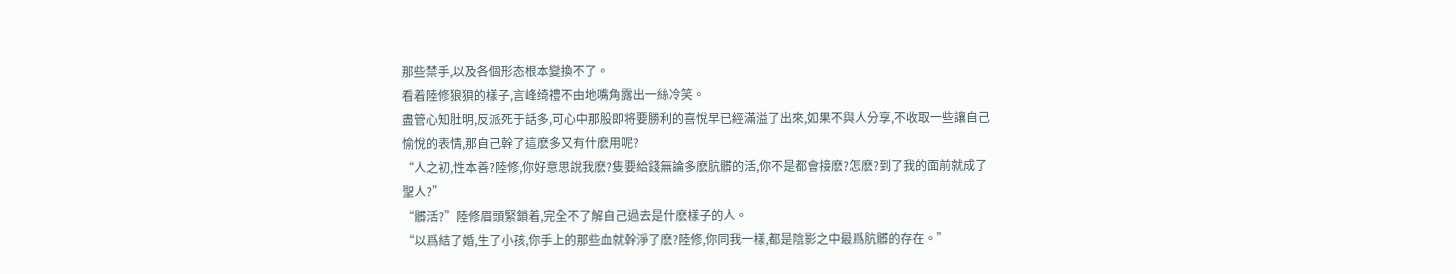那些禁手,以及各個形态根本變換不了。
看着陸修狼狽的樣子,言峰绮禮不由地嘴角露出一絲冷笑。
盡管心知肚明,反派死于話多,可心中那股即将要勝利的喜悅早已經滿溢了出來,如果不與人分享,不收取一些讓自己愉悅的表情,那自己幹了這麽多又有什麽用呢?
“人之初,性本善?陸修,你好意思說我麽?隻要給錢無論多麽肮髒的活,你不是都會接麽?怎麽?到了我的面前就成了聖人?”
“髒活?”陸修眉頭緊鎖着,完全不了解自己過去是什麽樣子的人。
“以爲結了婚,生了小孩,你手上的那些血就幹淨了麽?陸修,你同我一樣,都是陰影之中最爲肮髒的存在。”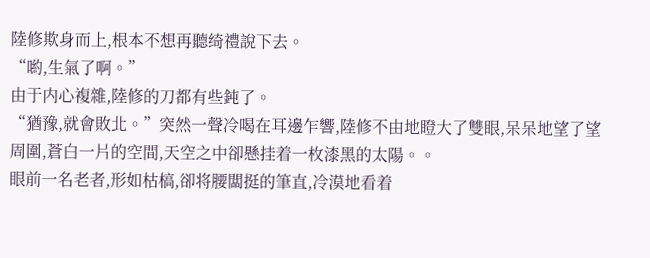陸修欺身而上,根本不想再聽绮禮說下去。
“喲,生氣了啊。”
由于内心複雜,陸修的刀都有些鈍了。
“猶豫,就會敗北。”突然一聲冷喝在耳邊乍響,陸修不由地瞪大了雙眼,呆呆地望了望周圍,蒼白一片的空間,天空之中卻懸挂着一枚漆黑的太陽。。
眼前一名老者,形如枯槁,卻将腰闆挺的筆直,冷漠地看着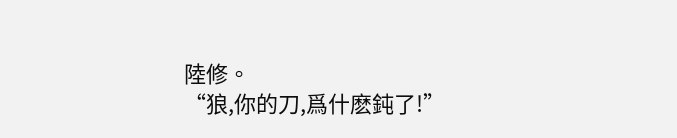陸修。
“狼,你的刀,爲什麽鈍了!”